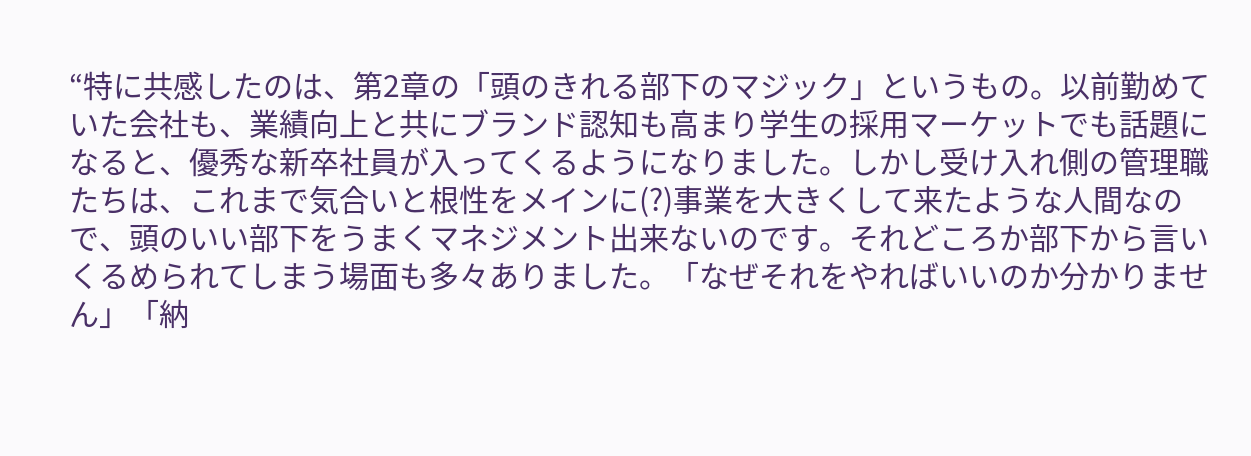“特に共感したのは、第2章の「頭のきれる部下のマジック」というもの。以前勤めていた会社も、業績向上と共にブランド認知も高まり学生の採用マーケットでも話題になると、優秀な新卒社員が入ってくるようになりました。しかし受け入れ側の管理職たちは、これまで気合いと根性をメインに(?)事業を大きくして来たような人間なので、頭のいい部下をうまくマネジメント出来ないのです。それどころか部下から言いくるめられてしまう場面も多々ありました。「なぜそれをやればいいのか分かりません」「納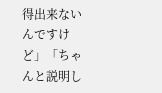得出来ないんですけど」「ちゃんと説明し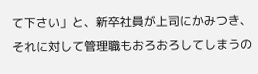て下さい」と、新卒社員が上司にかみつき、それに対して管理職もおろおろしてしまうの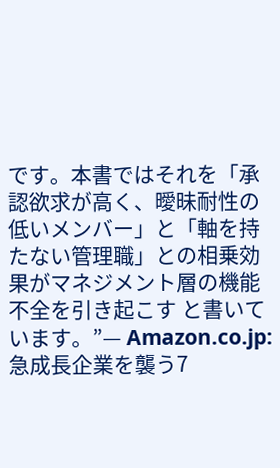です。本書ではそれを「承認欲求が高く、曖昧耐性の低いメンバー」と「軸を持たない管理職」との相乗効果がマネジメント層の機能不全を引き起こす と書いています。”— Amazon.co.jp: 急成長企業を襲う7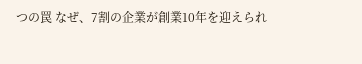つの罠 なぜ、7割の企業が創業10年を迎えられ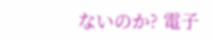ないのか? 電子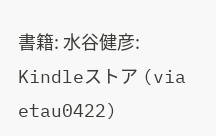書籍: 水谷健彦: Kindleストア (via etau0422)